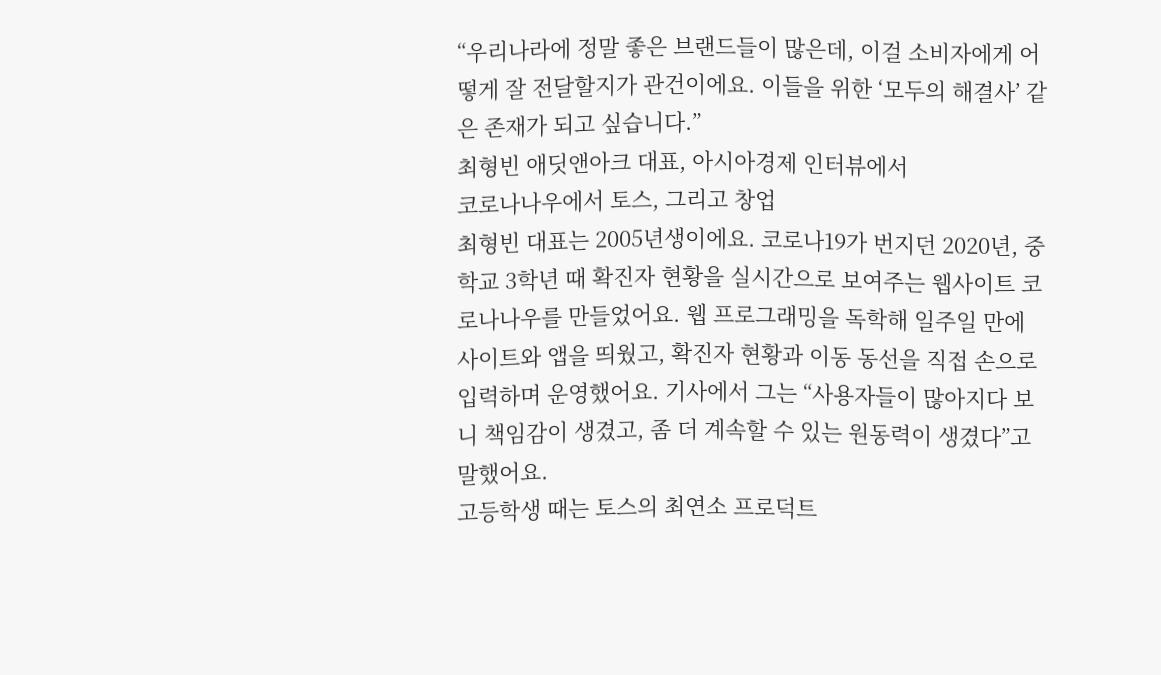“우리나라에 정말 좋은 브랜드들이 많은데, 이걸 소비자에게 어떻게 잘 전달할지가 관건이에요. 이들을 위한 ‘모두의 해결사’ 같은 존재가 되고 싶습니다.”
최형빈 애딧앤아크 대표, 아시아경제 인터뷰에서
코로나나우에서 토스, 그리고 창업
최형빈 대표는 2005년생이에요. 코로나19가 번지던 2020년, 중학교 3학년 때 확진자 현황을 실시간으로 보여주는 웹사이트 코로나나우를 만들었어요. 웹 프로그래밍을 독학해 일주일 만에 사이트와 앱을 띄웠고, 확진자 현황과 이동 동선을 직접 손으로 입력하며 운영했어요. 기사에서 그는 “사용자들이 많아지다 보니 책임감이 생겼고, 좀 더 계속할 수 있는 원동력이 생겼다”고 말했어요.
고등학생 때는 토스의 최연소 프로덕트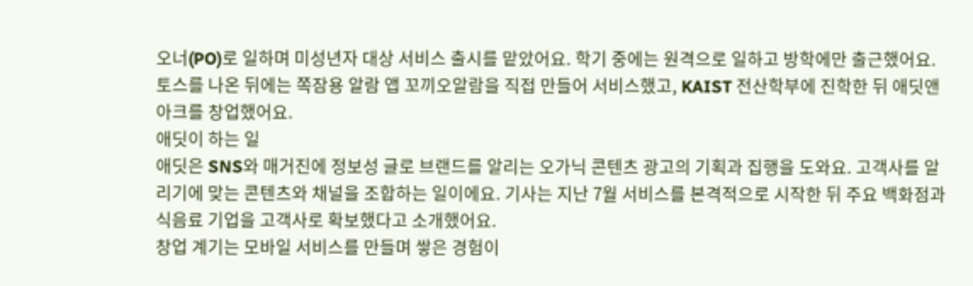오너(PO)로 일하며 미성년자 대상 서비스 출시를 맡았어요. 학기 중에는 원격으로 일하고 방학에만 출근했어요. 토스를 나온 뒤에는 쪽잠용 알람 앱 꼬끼오알람을 직접 만들어 서비스했고, KAIST 전산학부에 진학한 뒤 애딧앤아크를 창업했어요.
애딧이 하는 일
애딧은 SNS와 매거진에 정보성 글로 브랜드를 알리는 오가닉 콘텐츠 광고의 기획과 집행을 도와요. 고객사를 알리기에 맞는 콘텐츠와 채널을 조합하는 일이에요. 기사는 지난 7월 서비스를 본격적으로 시작한 뒤 주요 백화점과 식음료 기업을 고객사로 확보했다고 소개했어요.
창업 계기는 모바일 서비스를 만들며 쌓은 경험이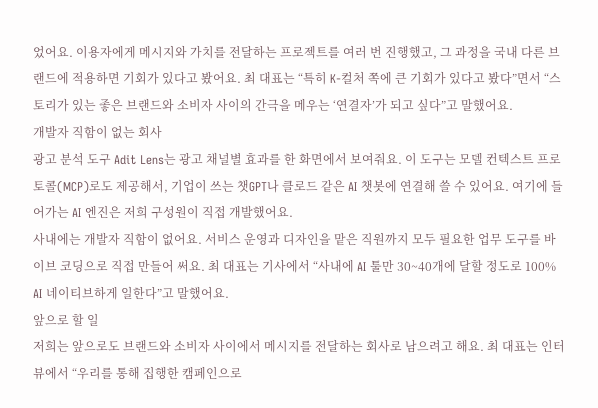었어요. 이용자에게 메시지와 가치를 전달하는 프로젝트를 여러 번 진행했고, 그 과정을 국내 다른 브랜드에 적용하면 기회가 있다고 봤어요. 최 대표는 “특히 K-컬처 쪽에 큰 기회가 있다고 봤다”면서 “스토리가 있는 좋은 브랜드와 소비자 사이의 간극을 메우는 ‘연결자’가 되고 싶다”고 말했어요.
개발자 직함이 없는 회사
광고 분석 도구 Adit Lens는 광고 채널별 효과를 한 화면에서 보여줘요. 이 도구는 모델 컨텍스트 프로토콜(MCP)로도 제공해서, 기업이 쓰는 챗GPT나 클로드 같은 AI 챗봇에 연결해 쓸 수 있어요. 여기에 들어가는 AI 엔진은 저희 구성원이 직접 개발했어요.
사내에는 개발자 직함이 없어요. 서비스 운영과 디자인을 맡은 직원까지 모두 필요한 업무 도구를 바이브 코딩으로 직접 만들어 써요. 최 대표는 기사에서 “사내에 AI 툴만 30~40개에 달할 정도로 100% AI 네이티브하게 일한다”고 말했어요.
앞으로 할 일
저희는 앞으로도 브랜드와 소비자 사이에서 메시지를 전달하는 회사로 남으려고 해요. 최 대표는 인터뷰에서 “우리를 통해 집행한 캠페인으로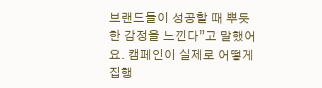브랜드들이 성공할 때 뿌듯한 감정을 느낀다”고 말했어요. 캠페인이 실제로 어떻게 집행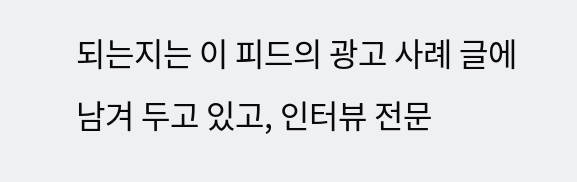되는지는 이 피드의 광고 사례 글에 남겨 두고 있고, 인터뷰 전문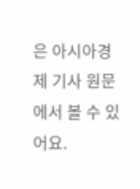은 아시아경제 기사 원문에서 볼 수 있어요.